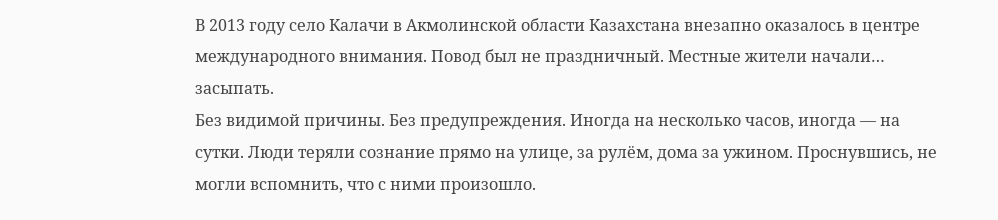В 2013 году село Калачи в Акмолинской области Казахстана внезапно оказалось в центре международного внимания. Повод был не праздничный. Местные жители начали… засыпать.
Без видимой причины. Без предупреждения. Иногда на несколько часов, иногда — на сутки. Люди теряли сознание прямо на улице, за рулём, дома за ужином. Проснувшись, не могли вспомнить, что с ними произошло.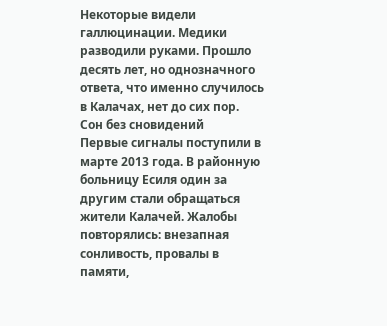Некоторые видели галлюцинации. Медики разводили руками. Прошло десять лет, но однозначного ответа, что именно случилось в Калачах, нет до сих пор.
Сон без сновидений
Первые сигналы поступили в марте 2013 года. В районную больницу Есиля один за другим стали обращаться жители Калачей. Жалобы повторялись: внезапная сонливость, провалы в памяти,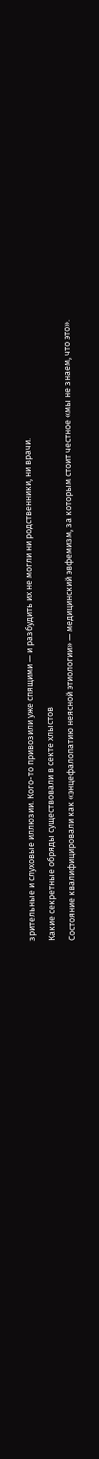зрительные и слуховые иллюзии. Кого-то привозили уже спящими — и разбудить их не могли ни родственники, ни врачи.
Какие секретные обряды существовали в секте хлыстов
Состояние квалифицировали как «энцефалопатию неясной этиологии» — медицинский эвфемизм, за которым стоит честное «мы не знаем, что это».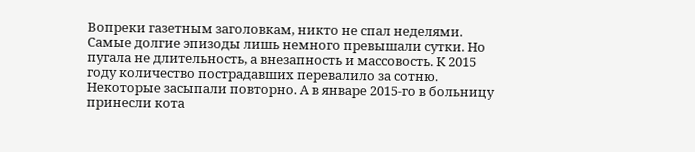Вопреки газетным заголовкам, никто не спал неделями. Самые долгие эпизоды лишь немного превышали сутки. Но пугала не длительность, а внезапность и массовость. К 2015 году количество пострадавших перевалило за сотню. Некоторые засыпали повторно. А в январе 2015-го в больницу принесли кота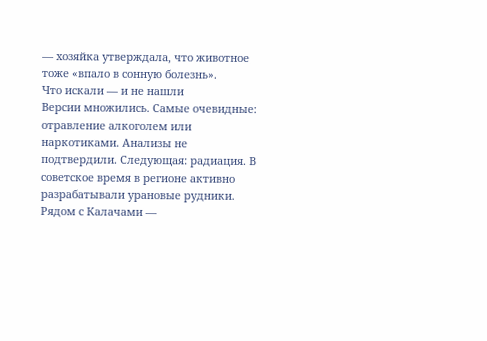— хозяйка утверждала, что животное тоже «впало в сонную болезнь».
Что искали — и не нашли
Версии множились. Самые очевидные: отравление алкоголем или наркотиками. Анализы не подтвердили. Следующая: радиация. В советское время в регионе активно разрабатывали урановые рудники. Рядом с Калачами —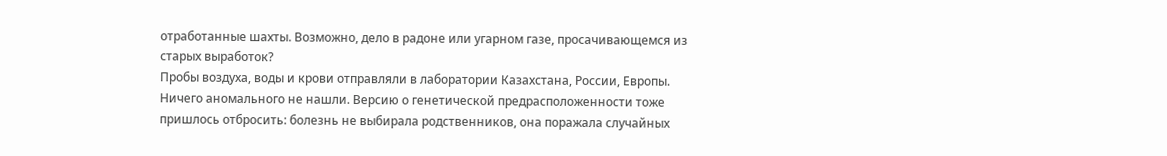отработанные шахты. Возможно, дело в радоне или угарном газе, просачивающемся из старых выработок?
Пробы воздуха, воды и крови отправляли в лаборатории Казахстана, России, Европы. Ничего аномального не нашли. Версию о генетической предрасположенности тоже пришлось отбросить: болезнь не выбирала родственников, она поражала случайных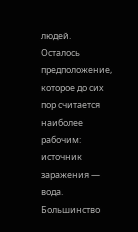людей.
Осталось предположение, которое до сих пор считается наиболее рабочим: источник заражения — вода. Большинство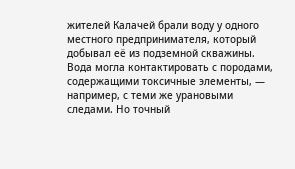жителей Калачей брали воду у одного местного предпринимателя, который добывал её из подземной скважины. Вода могла контактировать с породами, содержащими токсичные элементы, — например, с теми же урановыми следами. Но точный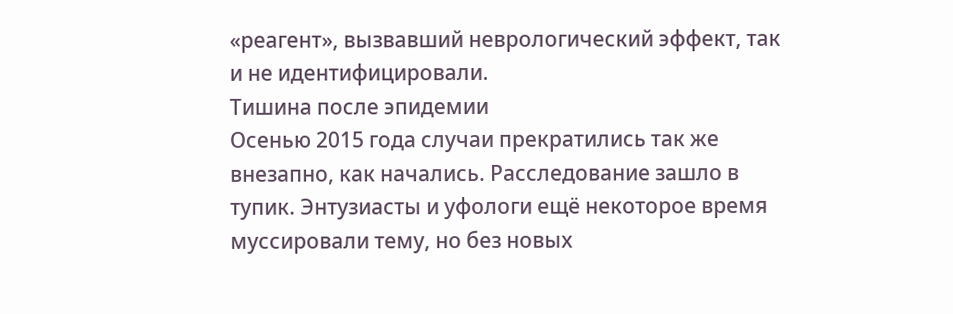«реагент», вызвавший неврологический эффект, так и не идентифицировали.
Тишина после эпидемии
Осенью 2015 года случаи прекратились так же внезапно, как начались. Расследование зашло в тупик. Энтузиасты и уфологи ещё некоторое время муссировали тему, но без новых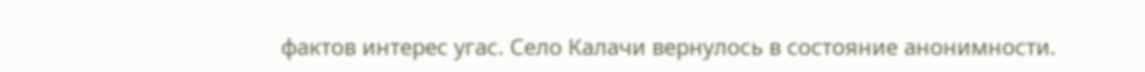фактов интерес угас. Село Калачи вернулось в состояние анонимности.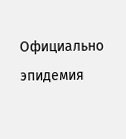Официально эпидемия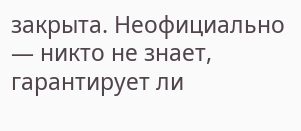закрыта. Неофициально — никто не знает, гарантирует ли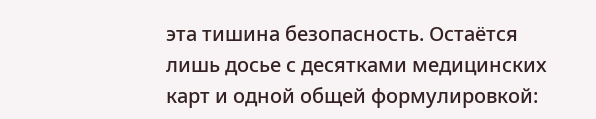эта тишина безопасность. Остаётся лишь досье с десятками медицинских карт и одной общей формулировкой: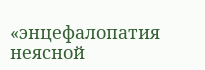«энцефалопатия неясной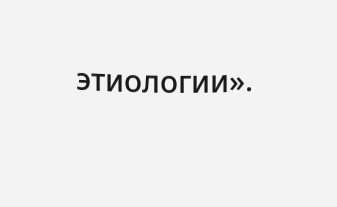этиологии».